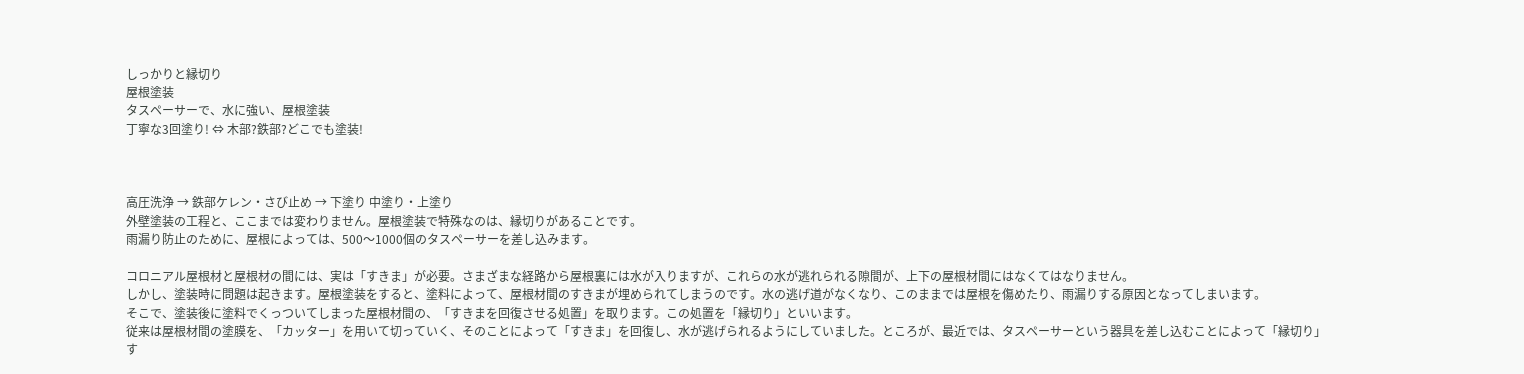しっかりと縁切り
屋根塗装
タスペーサーで、水に強い、屋根塗装
丁寧な3回塗り! ⇔ 木部?鉄部?どこでも塗装!



高圧洗浄 → 鉄部ケレン・さび止め → 下塗り 中塗り・上塗り
外壁塗装の工程と、ここまでは変わりません。屋根塗装で特殊なのは、縁切りがあることです。
雨漏り防止のために、屋根によっては、500〜1000個のタスペーサーを差し込みます。

コロニアル屋根材と屋根材の間には、実は「すきま」が必要。さまざまな経路から屋根裏には水が入りますが、これらの水が逃れられる隙間が、上下の屋根材間にはなくてはなりません。
しかし、塗装時に問題は起きます。屋根塗装をすると、塗料によって、屋根材間のすきまが埋められてしまうのです。水の逃げ道がなくなり、このままでは屋根を傷めたり、雨漏りする原因となってしまいます。
そこで、塗装後に塗料でくっついてしまった屋根材間の、「すきまを回復させる処置」を取ります。この処置を「縁切り」といいます。
従来は屋根材間の塗膜を、「カッター」を用いて切っていく、そのことによって「すきま」を回復し、水が逃げられるようにしていました。ところが、最近では、タスペーサーという器具を差し込むことによって「縁切り」す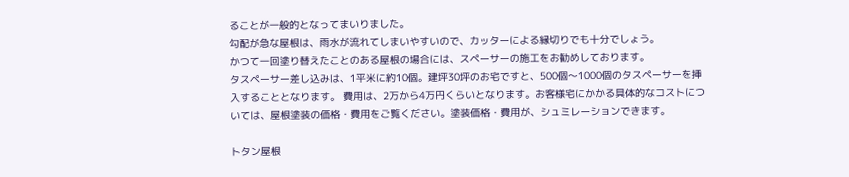ることが一般的となってまいりました。
勾配が急な屋根は、雨水が流れてしまいやすいので、カッターによる縁切りでも十分でしょう。
かつて一回塗り替えたことのある屋根の場合には、スペーサーの施工をお勧めしております。
タスペーサー差し込みは、1平米に約10個。建坪30坪のお宅ですと、500個〜1000個のタスペーサーを挿入することとなります。 費用は、2万から4万円くらいとなります。お客様宅にかかる具体的なコストについては、屋根塗装の価格・費用をご覧ください。塗装価格・費用が、シュミレーションできます。

トタン屋根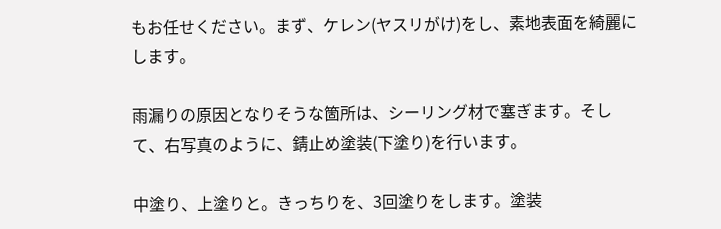もお任せください。まず、ケレン(ヤスリがけ)をし、素地表面を綺麗にします。

雨漏りの原因となりそうな箇所は、シーリング材で塞ぎます。そして、右写真のように、錆止め塗装(下塗り)を行います。

中塗り、上塗りと。きっちりを、3回塗りをします。塗装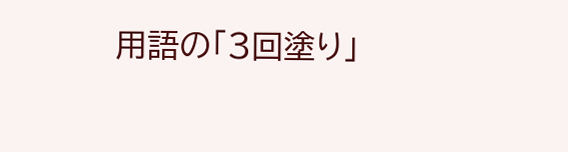用語の「3回塗り」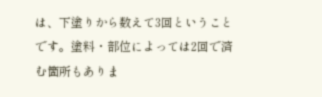は、下塗りから数えて3回ということです。塗料・部位によっては2回で済む箇所もありま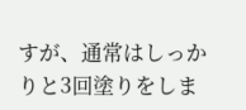すが、通常はしっかりと3回塗りをしま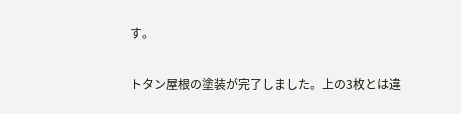す。

トタン屋根の塗装が完了しました。上の3枚とは違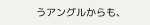うアングルからも、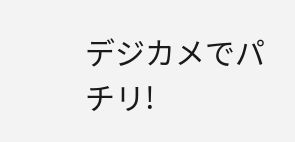デジカメでパチリ!